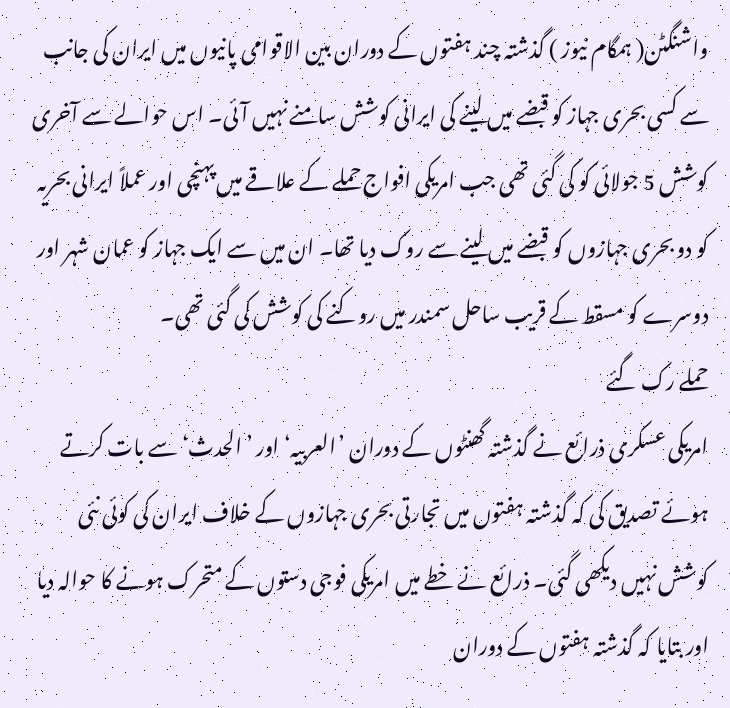واشنگٹن( ہمگام نیوز ) گذشتہ چند ہفتوں کے دوران بین الاقوامی پانیوں میں ایران کی جانب سے کسی بحری جہاز کو قبضے میں لینے کی ایرانی کوشش سامنے نہیں آئی۔ اس حوالے سے آخری کوشش 5 جولائی کو کی گئی تھی جب امریکی افواج حملے کے علاقے میں پہنچی اور عملاً ایرانی بحریہ کو دو بحری جہازوں کو قبضے میں لینے سے روک دیا تھا۔ ان میں سے ایک جہاز کو عمان شہر اور دوسرے کو مسقط کے قریب ساحل سمندر میں روکنے کی کوشش کی گئی تھی۔
حملے رک گئے
امریکی عسکری ذرائع نے گذشتہ گھنٹوں کے دوران ’العربیہ‘ اور ’الحدث‘ سے بات کرتے ہوئے تصدیق کی کہ گذشتہ ہفتوں میں تجارتی بحری جہازوں کے خلاف ایران کی کوئی نئی کوشش نہیں دیکھی گئی۔ ذرائع نے خطے میں امریکی فوجی دستوں کے متحرک ہونے کا حوالہ دیا اور بتایا کہ گذشتہ ہفتوں کے دوران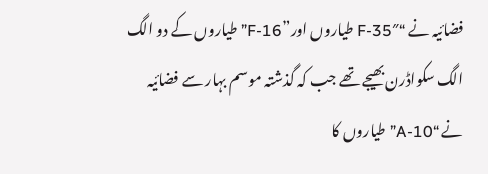فضائیہ نے “F-35″ طیاروں اور”F-16” طیاروں کے دو الگ الگ سکواڈرن بھیجے تھے جب کہ گذشتہ موسم بہار سے فضائیہ نے “A-10” طیاروں کا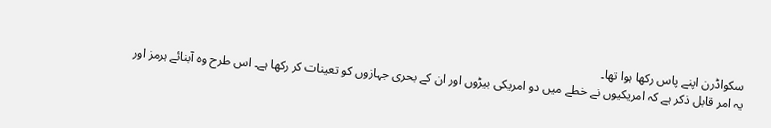سکواڈرن اپنے پاس رکھا ہوا تھا۔
یہ امر قابل ذکر ہے کہ امریکیوں نے خطے میں دو امریکی بیڑوں اور ان کے بحری جہازوں کو تعینات کر رکھا ہے۔ اس طرح وہ آبنائے ہرمز اور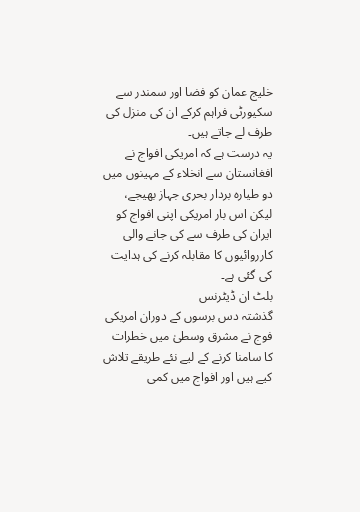خلیج عمان کو فضا اور سمندر سے سکیورٹی فراہم کرکے ان کی منزل کی طرف لے جاتے ہیں۔
یہ درست ہے کہ امریکی افواج نے افغانستان سے انخلاء کے مہینوں میں دو طیارہ بردار بحری جہاز بھیجے، لیکن اس بار امریکی اپنی افواج کو ایران کی طرف سے کی جانے والی کارروائیوں کا مقابلہ کرنے کی ہدایت کی گئی ہے۔
بلٹ ان ڈیٹرنس
گذشتہ دس برسوں کے دوران امریکی فوج نے مشرق وسطیٰ میں خطرات کا سامنا کرنے کے لیے نئے طریقے تلاش کیے ہیں اور افواج میں کمی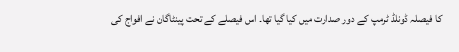کا فیصلہ ڈونلڈ ٹرمپ کے دور صدارت میں کیا گیا تھا۔ اس فیصلے کے تحت پینٹاگان نے افواج کی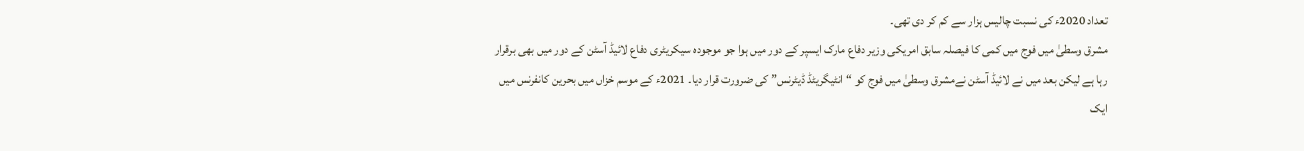تعداد 2020ء کی نسبت چالیس ہزار سے کم کر دی تھی۔
مشرق وسطیٰ میں فوج میں کمی کا فیصلہ سابق امریکی وزیر دفاع مارک ایسپر کے دور میں ہوا جو موجودہ سیکریٹری دفاع لائیڈ آسٹن کے دور میں بھی برقرار رہا ہے لیکن بعد میں نے لائیڈ آسٹن نےمشرق وسطیٰ میں فوج کو “انٹیگریٹڈ ڈیٹرنس” کی ضرورت قرار دیا۔ 2021ء کے موسم خزاں میں بحرین کانفرنس میں ایک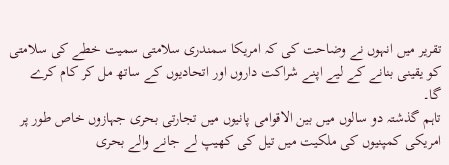تقریر میں انہوں نے وضاحت کی کہ امریکا سمندری سلامتی سمیت خطے کی سلامتی کو یقینی بنانے کے لیے اپنے شراکت داروں اور اتحادیوں کے ساتھ مل کر کام کرے گا۔
تاہم گذشتہ دو سالوں میں بین الاقوامی پانیوں میں تجارتی بحری جہازوں خاص طور پر امریکی کمپنیوں کی ملکیت میں تیل کی کھیپ لے جانے والے بحری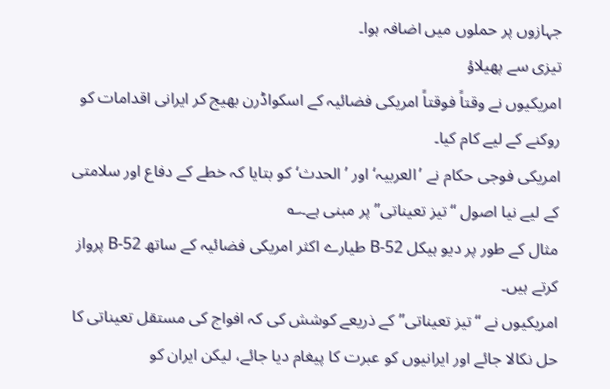جہازوں پر حملوں میں اضافہ ہوا۔
تیزی سے پھیلاؤ
امریکیوں نے وقتاً فوقتاً امریکی فضائیہ کے اسکواڈرن بھیج کر ایرانی اقدامات کو روکنے کے لیے کام کیا۔
امریکی فوجی حکام نے ’العربیہ‘ اور ’الحدث‘ کو بتایا کہ خطے کے دفاع اور سلامتی کے لیے نیا اصول “تیز تعیناتی” پر مبنی ہے۔؎
مثال کے طور پر دیو ہیکل B-52 طیارے اکثر امریکی فضائیہ کے ساتھ B-52 پرواز کرتے ہیں۔
امریکیوں نے “تیز تعیناتی” کے ذریعے کوشش کی کہ افواج کی مستقل تعیناتی کا حل نکالا جائے اور ایرانیوں کو عبرت کا پیغام دیا جائے، لیکن ایران کو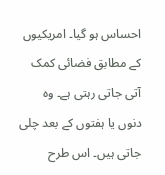احساس ہو گیا۔ امریکیوں کے مطابق فضائی کمک آتی جاتی رہتی ہے۔ وہ دنوں یا ہفتوں کے بعد چلی جاتی ہیں۔ اس طرح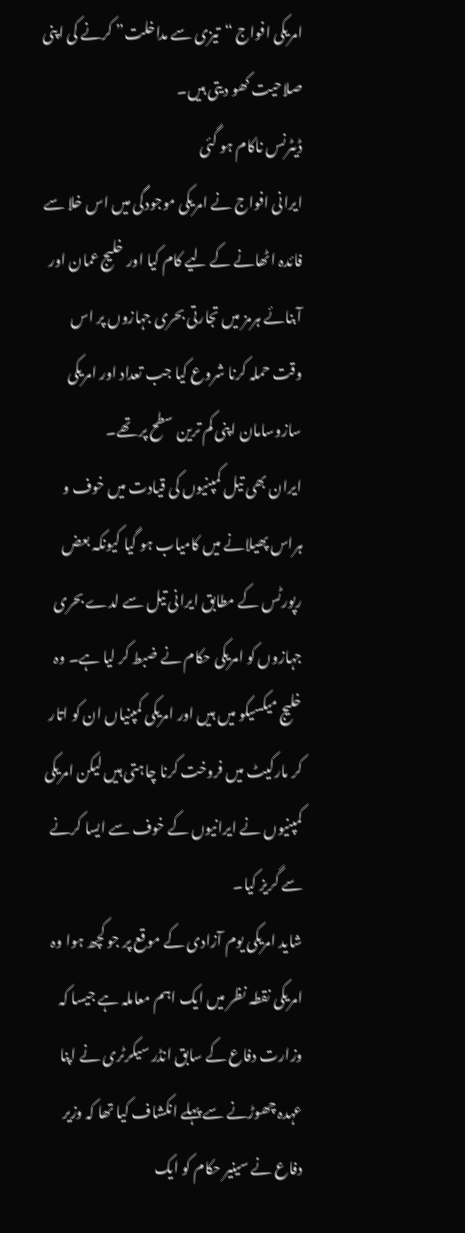امریکی افواج “تیزی سے مداخلت” کرنے کی اپنی صلاحیت کھو دیتی ہیں۔
ڈیٹرنس ناکام ہو گئی
ایرانی افواج نے امریکی موجودگی میں اس خلا سے فائدہ اٹھانے کے لیے کام کیا اور خلیج عمان اور آبنائے ہرمز میں تجارتی بحری جہازوں پر اس وقت حملہ کرنا شروع کیا جب تعداد اور امریکی سازوسامان اپنی کم ترین سطح پر تھے۔
ایران بھی تیل کمپنیوں کی قیادت میں خوف و ہراس پھیلانے میں کامیاب ہو گیا کیونکہ بعض رپورٹس کے مطابق ایرانی تیل سے لدے بحری جہازوں کو امریکی حکام نے ضبط کر لیا ہے۔ وہ خلیج میکسیکو میں ہیں اور امریکی کمپنیاں ان کو اتار کر مارکیٹ میں فروخت کرنا چاہتی ہیں لیکن امریکی کمپنیوں نے ایرانیوں کے خوف سے ایسا کرنے سے گریز کیا۔
شاید امریکی یوم آزادی کے موقع پر جو کچھ ہوا وہ امریکی نقطہ نظر میں ایک اہم معاملہ ہے جیسا کہ وزارت دفاع کے سابق انڈر سیکرٹری نے اپنا عہدہ چھوڑنے سے پہلے انکشاف کیا تھا کہ وزیر دفاع نے سینیر حکام کو ایک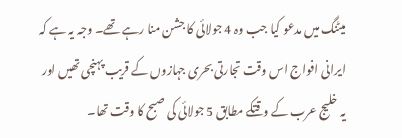میٹنگ میں مدعو کیا جب وہ 4 جولائی کا جشن منا رہے تھے۔ وجہ یہ ہے کہ ایرانی افواج اس وقت تجارتی بحری جہازوں کے قریب پہنچی تھیں اور یہ خلیج عرب کے وقتکے مطابق 5 جولائی کی صبح کا وقت تھا۔